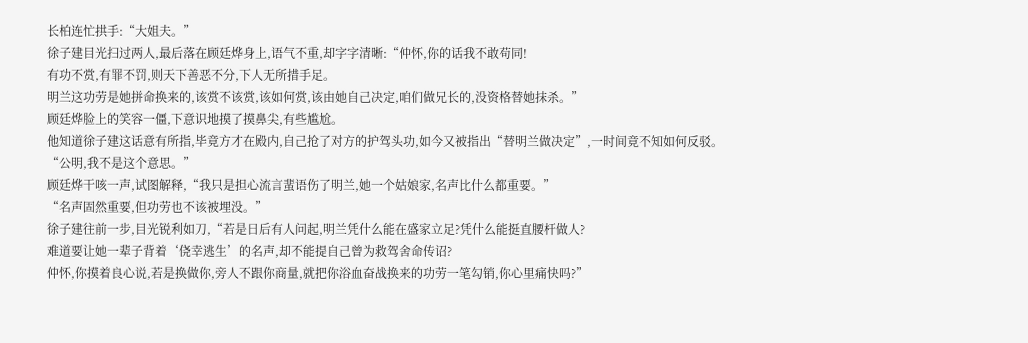长柏连忙拱手:“大姐夫。”
徐子建目光扫过两人,最后落在顾廷烨身上,语气不重,却字字清晰:“仲怀,你的话我不敢苟同!
有功不赏,有罪不罚,则天下善恶不分,下人无所措手足。
明兰这功劳是她拼命换来的,该赏不该赏,该如何赏,该由她自己决定,咱们做兄长的,没资格替她抹杀。”
顾廷烨脸上的笑容一僵,下意识地摸了摸鼻尖,有些尴尬。
他知道徐子建这话意有所指,毕竟方才在殿内,自己抢了对方的护驾头功,如今又被指出“替明兰做决定”,一时间竟不知如何反驳。
“公明,我不是这个意思。”
顾廷烨干咳一声,试图解释,“我只是担心流言蜚语伤了明兰,她一个姑娘家,名声比什么都重要。”
“名声固然重要,但功劳也不该被埋没。”
徐子建往前一步,目光锐利如刀,“若是日后有人问起,明兰凭什么能在盛家立足?凭什么能挺直腰杆做人?
难道要让她一辈子背着‘侥幸逃生’的名声,却不能提自己曾为救驾舍命传诏?
仲怀,你摸着良心说,若是换做你,旁人不跟你商量,就把你浴血奋战换来的功劳一笔勾销,你心里痛快吗?”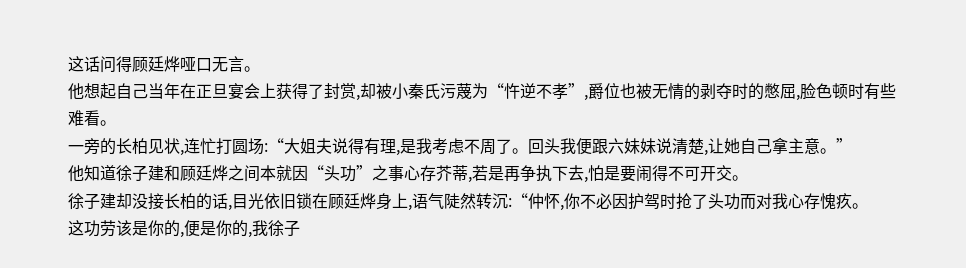这话问得顾廷烨哑口无言。
他想起自己当年在正旦宴会上获得了封赏,却被小秦氏污蔑为“忤逆不孝”,爵位也被无情的剥夺时的憋屈,脸色顿时有些难看。
一旁的长柏见状,连忙打圆场:“大姐夫说得有理,是我考虑不周了。回头我便跟六妹妹说清楚,让她自己拿主意。”
他知道徐子建和顾廷烨之间本就因“头功”之事心存芥蒂,若是再争执下去,怕是要闹得不可开交。
徐子建却没接长柏的话,目光依旧锁在顾廷烨身上,语气陡然转沉:“仲怀,你不必因护驾时抢了头功而对我心存愧疚。
这功劳该是你的,便是你的,我徐子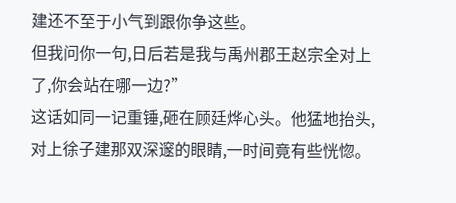建还不至于小气到跟你争这些。
但我问你一句,日后若是我与禹州郡王赵宗全对上了,你会站在哪一边?”
这话如同一记重锤,砸在顾廷烨心头。他猛地抬头,对上徐子建那双深邃的眼睛,一时间竟有些恍惚。